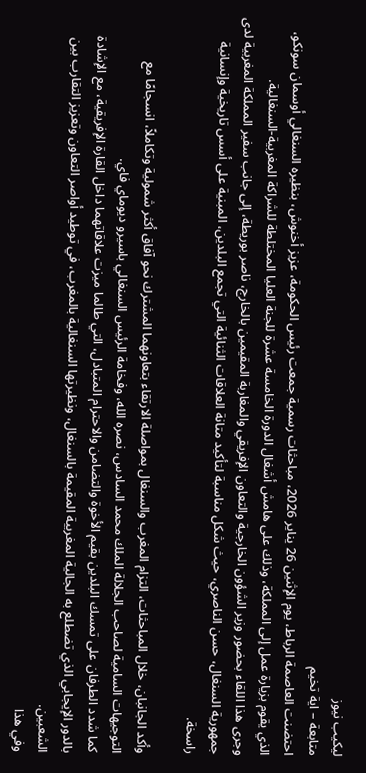ليكيب نيوز
متابعة – اية تخيم
احتضنت العاصمة الرباط، يوم الإثنين 26 يناير 2026، مباحثات رسمية جمعت رئيس الحكومة، عزيز أخنوش، بنظيره السنغالي أوسمان سونكو، الذي يقوم بزيارة عمل إلى المملكة، وذلك على هامش أشغال الدورة الخامسة عشرة للجنة العليا المختلطة للشراكة المغربية-السنغالية.
وجرى هذا اللقاء بحضور وزير الشؤون الخارجية والتعاون الإفريقي والمغاربة المقيمين بالخارج، ناصر بوريطة، إلى جانب سفير المملكة المغربية لدى جمهورية السنغال، حسن الناصري، حيث شكل مناسبة لتأكيد متانة العلاقات الثنائية التي تجمع البلدين، المبنية على أسس تاريخية وإنسانية راسخة.

وأكد الجانبان، خلال المباحثات، التزام المغرب والسنغال بمواصلة الارتقاء بتعاونهما المشترك نحو آفاق أكثر شمولية وتكاملاً، انسجامًا مع التوجيهات السامية لصاحب الجلالة الملك محمد السادس، نصره الله، وفخامة الرئيس السنغالي باسيرو ديوماي فاي.
كما شدد الطرفان على تمسك البلدين بقيم الأخوة والتضامن والاحترام المتبادل، التي طالما ميزت علاقاتهما داخل القارة الإفريقية، مع الإشادة بالدور الإيجابي الذي تضطلع به الجالية المغربية المقيمة بالسنغال، ونظيرتها السنغالية بالمغرب، في توطيد أواصر التعاون وتعزيز التقارب بين الشعبين.
وفي هذا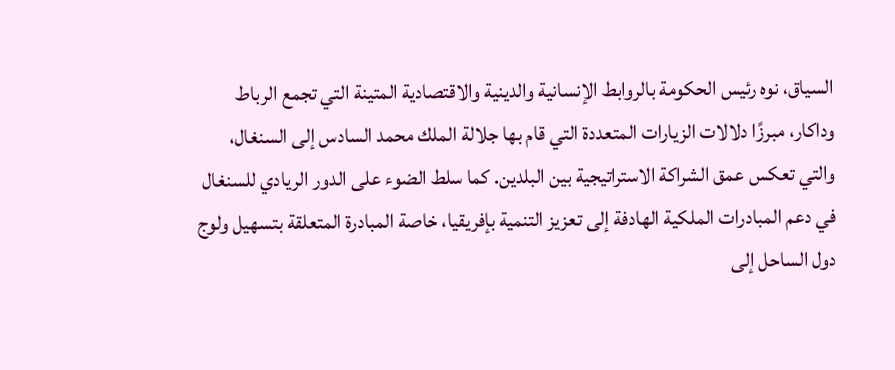السياق، نوه رئيس الحكومة بالروابط الإنسانية والدينية والاقتصادية المتينة التي تجمع الرباط وداكار، مبرزًا دلالات الزيارات المتعددة التي قام بها جلالة الملك محمد السادس إلى السنغال، والتي تعكس عمق الشراكة الاستراتيجية بين البلدين. كما سلط الضوء على الدور الريادي للسنغال في دعم المبادرات الملكية الهادفة إلى تعزيز التنمية بإفريقيا، خاصة المبادرة المتعلقة بتسهيل ولوج دول الساحل إلى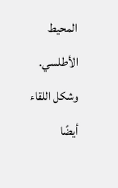المحيط الأطلسي.
وشكل اللقاء أيضًا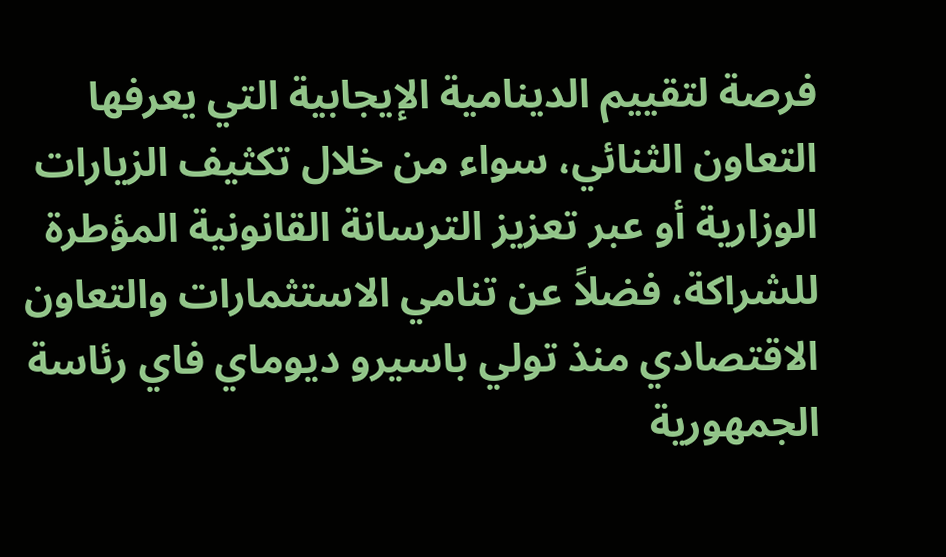فرصة لتقييم الدينامية الإيجابية التي يعرفها التعاون الثنائي، سواء من خلال تكثيف الزيارات الوزارية أو عبر تعزيز الترسانة القانونية المؤطرة للشراكة، فضلاً عن تنامي الاستثمارات والتعاون الاقتصادي منذ تولي باسيرو ديوماي فاي رئاسة الجمهورية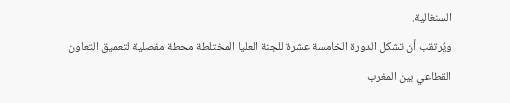السنغالية.
ويُرتقب أن تشكل الدورة الخامسة عشرة للجنة العليا المختلطة محطة مفصلية لتعميق التعاون القطاعي بين المغرب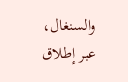والسنغال، عبر إطلاق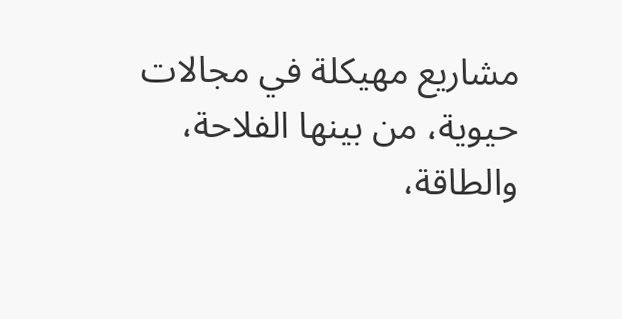مشاريع مهيكلة في مجالات حيوية، من بينها الفلاحة، والطاقة،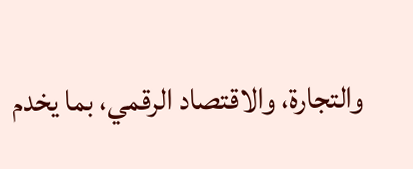والتجارة، والاقتصاد الرقمي، بما يخدم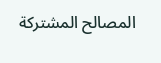المصالح المشتركة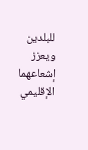للبلدين ويعزز إشعاعهما الإقليمي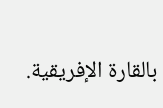بالقارة الإفريقية.